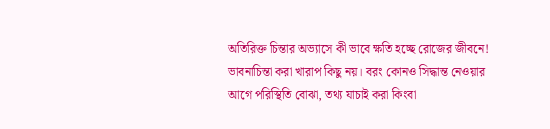অতিরিক্ত চিন্তার অভ্যাসে কী ভাবে ক্ষতি হচ্ছে রোজের জীবনে!
ভাবনাচিন্তা করা খারাপ কিছু নয়। বরং কোনও সিদ্ধান্ত নেওয়ার আগে পরিস্থিতি বোঝা, তথ্য যাচাই করা কিংবা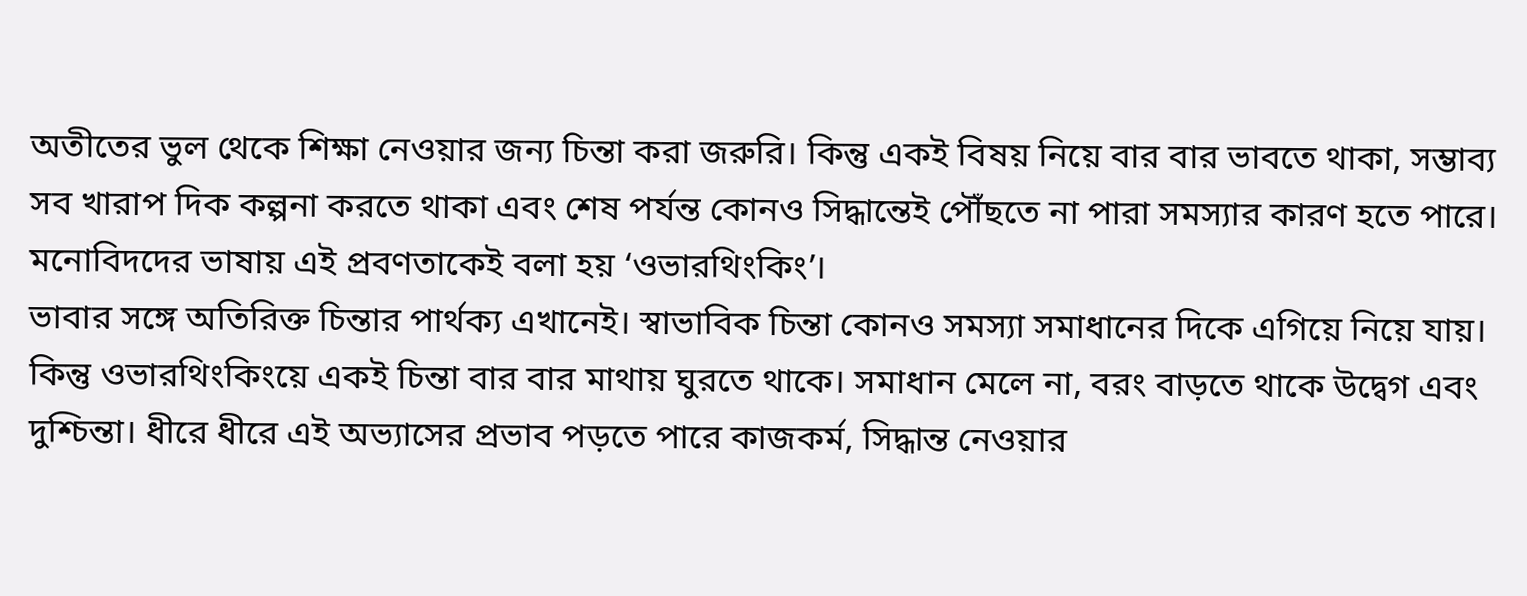অতীতের ভুল থেকে শিক্ষা নেওয়ার জন্য চিন্তা করা জরুরি। কিন্তু একই বিষয় নিয়ে বার বার ভাবতে থাকা, সম্ভাব্য সব খারাপ দিক কল্পনা করতে থাকা এবং শেষ পর্যন্ত কোনও সিদ্ধান্তেই পৌঁছতে না পারা সমস্যার কারণ হতে পারে। মনোবিদদের ভাষায় এই প্রবণতাকেই বলা হয় ‘ওভারথিংকিং’।
ভাবার সঙ্গে অতিরিক্ত চিন্তার পার্থক্য এখানেই। স্বাভাবিক চিন্তা কোনও সমস্যা সমাধানের দিকে এগিয়ে নিয়ে যায়। কিন্তু ওভারথিংকিংয়ে একই চিন্তা বার বার মাথায় ঘুরতে থাকে। সমাধান মেলে না, বরং বাড়তে থাকে উদ্বেগ এবং দুশ্চিন্তা। ধীরে ধীরে এই অভ্যাসের প্রভাব পড়তে পারে কাজকর্ম, সিদ্ধান্ত নেওয়ার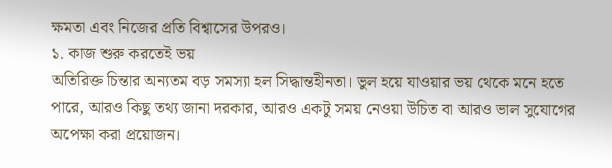ক্ষমতা এবং নিজের প্রতি বিশ্বাসের উপরও।
১. কাজ শুরু করতেই ভয়
অতিরিক্ত চিন্তার অন্যতম বড় সমস্যা হল সিদ্ধান্তহীনতা। ভুল হয়ে যাওয়ার ভয় থেকে মনে হতে পারে, আরও কিছু তথ্য জানা দরকার, আরও একটু সময় নেওয়া উচিত বা আরও ভাল সুযোগের অপেক্ষা করা প্রয়োজন।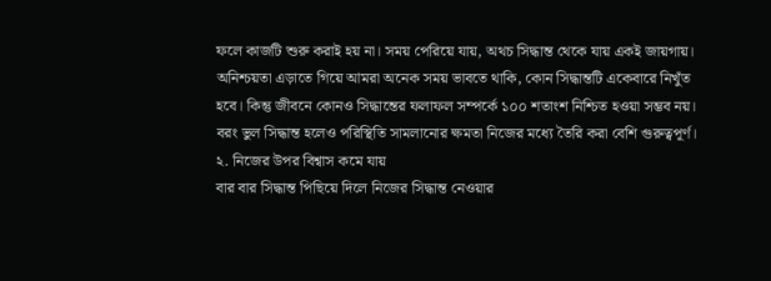ফলে কাজটি শুরু করাই হয় না। সময় পেরিয়ে যায়, অথচ সিদ্ধান্ত থেকে যায় একই জায়গায়।
অনিশ্চয়তা এড়াতে গিয়ে আমরা অনেক সময় ভাবতে থাকি, কোন সিদ্ধান্তটি একেবারে নিখুঁত হবে। কিন্তু জীবনে কোনও সিদ্ধান্তের ফলাফল সম্পর্কে ১০০ শতাংশ নিশ্চিত হওয়া সম্ভব নয়। বরং ভুল সিদ্ধান্ত হলেও পরিস্থিতি সামলানোর ক্ষমতা নিজের মধ্যে তৈরি করা বেশি গুরুত্বপূর্ণ।
২. নিজের উপর বিশ্বাস কমে যায়
বার বার সিদ্ধান্ত পিছিয়ে দিলে নিজের সিদ্ধান্ত নেওয়ার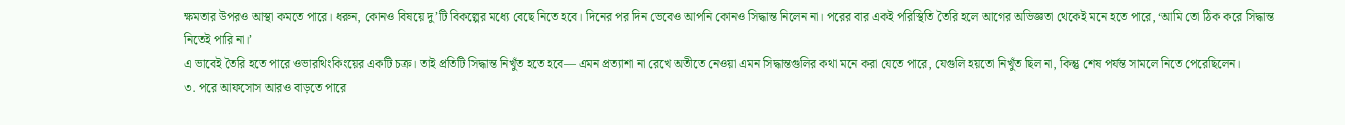ক্ষমতার উপরও আস্থা কমতে পারে। ধরুন, কোনও বিষয়ে দু’টি বিকল্পের মধ্যে বেছে নিতে হবে। দিনের পর দিন ভেবেও আপনি কোনও সিদ্ধান্ত নিলেন না। পরের বার একই পরিস্থিতি তৈরি হলে আগের অভিজ্ঞতা থেকেই মনে হতে পারে, ‘আমি তো ঠিক করে সিদ্ধান্ত নিতেই পারি না।’
এ ভাবেই তৈরি হতে পারে ওভারথিংকিংয়ের একটি চক্র। তাই প্রতিটি সিদ্ধান্ত নিখুঁত হতে হবে— এমন প্রত্যাশা না রেখে অতীতে নেওয়া এমন সিদ্ধান্তগুলির কথা মনে করা যেতে পারে, যেগুলি হয়তো নিখুঁত ছিল না, কিন্তু শেষ পর্যন্ত সামলে নিতে পেরেছিলেন।
৩. পরে আফসোস আরও বাড়তে পারে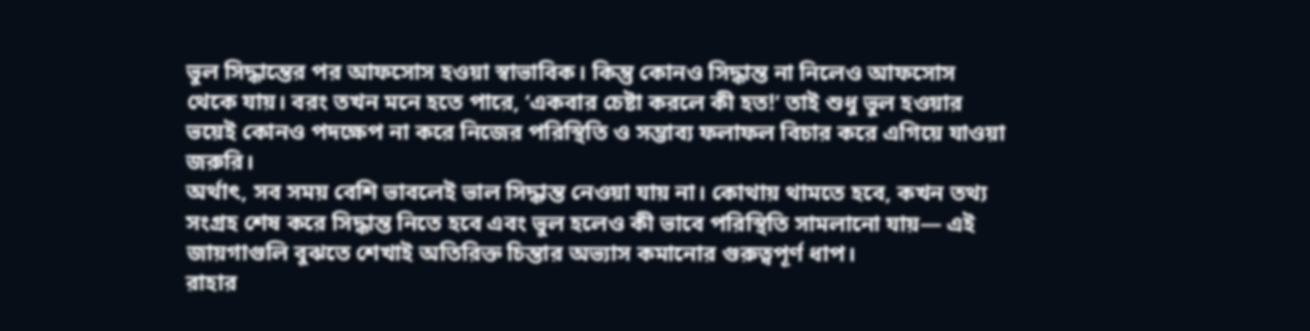ভুল সিদ্ধান্তের পর আফসোস হওয়া স্বাভাবিক। কিন্তু কোনও সিদ্ধান্ত না নিলেও আফসোস থেকে যায়। বরং তখন মনে হতে পারে, ‘একবার চেষ্টা করলে কী হত!’ তাই শুধু ভুল হওয়ার ভয়েই কোনও পদক্ষেপ না করে নিজের পরিস্থিতি ও সম্ভাব্য ফলাফল বিচার করে এগিয়ে যাওয়া জরুরি।
অর্থাৎ, সব সময় বেশি ভাবলেই ভাল সিদ্ধান্ত নেওয়া যায় না। কোথায় থামতে হবে, কখন তথ্য সংগ্রহ শেষ করে সিদ্ধান্ত নিতে হবে এবং ভুল হলেও কী ভাবে পরিস্থিতি সামলানো যায়— এই জায়গাগুলি বুঝতে শেখাই অতিরিক্ত চিন্তার অভ্যাস কমানোর গুরুত্বপূর্ণ ধাপ।
রাহার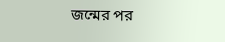জন্মের পর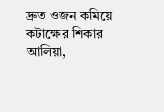দ্রুত ওজন কমিয়ে কটাক্ষের শিকার আলিয়া,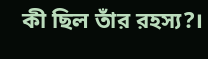কী ছিল তাঁর রহস্য?।